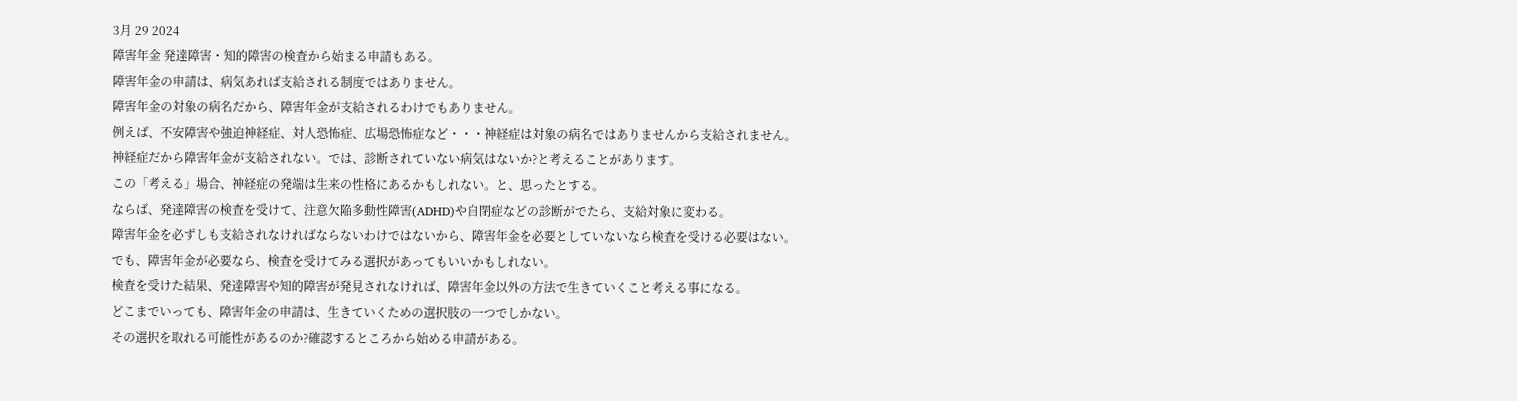3月 29 2024
障害年金 発達障害・知的障害の検査から始まる申請もある。
障害年金の申請は、病気あれば支給される制度ではありません。
障害年金の対象の病名だから、障害年金が支給されるわけでもありません。
例えば、不安障害や強迫神経症、対人恐怖症、広場恐怖症など・・・神経症は対象の病名ではありませんから支給されません。
神経症だから障害年金が支給されない。では、診断されていない病気はないか?と考えることがあります。
この「考える」場合、神経症の発端は生来の性格にあるかもしれない。と、思ったとする。
ならば、発達障害の検査を受けて、注意欠陥多動性障害(ADHD)や自閉症などの診断がでたら、支給対象に変わる。
障害年金を必ずしも支給されなければならないわけではないから、障害年金を必要としていないなら検査を受ける必要はない。
でも、障害年金が必要なら、検査を受けてみる選択があってもいいかもしれない。
検査を受けた結果、発達障害や知的障害が発見されなければ、障害年金以外の方法で生きていくこと考える事になる。
どこまでいっても、障害年金の申請は、生きていくための選択肢の一つでしかない。
その選択を取れる可能性があるのか?確認するところから始める申請がある。